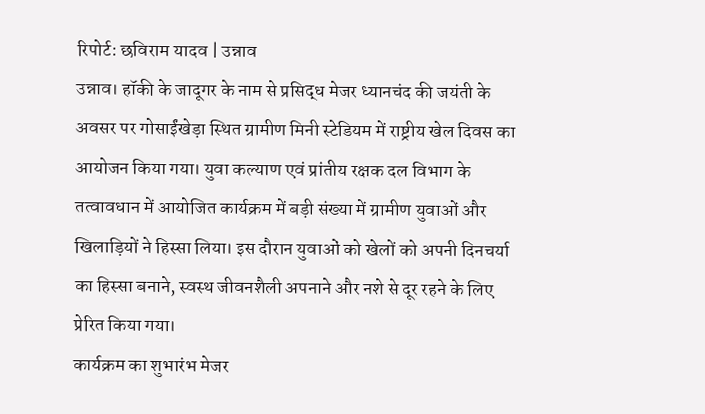रिपोर्ट: छविराम यादव | उन्नाव
उन्नाव। हॉकी के जादूगर के नाम से प्रसिद्ध मेजर ध्यानचंद की जयंती के अवसर पर गोसाईंखेड़ा स्थित ग्रामीण मिनी स्टेडियम में राष्ट्रीय खेल दिवस का आयोजन किया गया। युवा कल्याण एवं प्रांतीय रक्षक दल विभाग के तत्वावधान में आयोजित कार्यक्रम में बड़ी संख्या में ग्रामीण युवाओं और खिलाड़ियों ने हिस्सा लिया। इस दौरान युवाओं को खेलों को अपनी दिनचर्या का हिस्सा बनाने, स्वस्थ जीवनशैली अपनाने और नशे से दूर रहने के लिए प्रेरित किया गया।
कार्यक्रम का शुभारंभ मेजर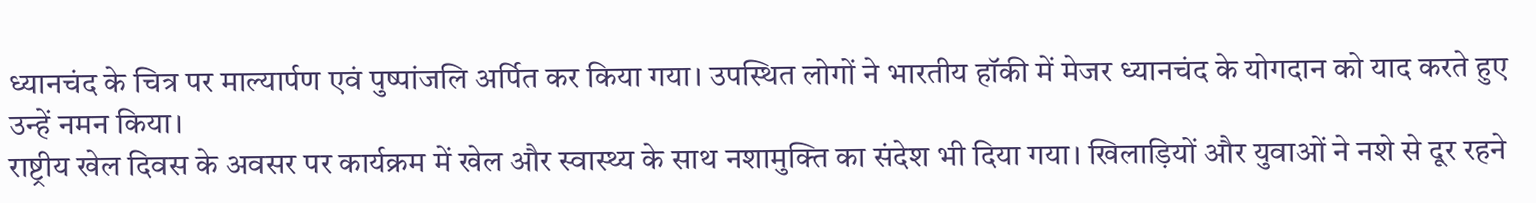ध्यानचंद के चित्र पर माल्यार्पण एवं पुष्पांजलि अर्पित कर किया गया। उपस्थित लोगों ने भारतीय हॉकी में मेजर ध्यानचंद के योगदान को याद करते हुए उन्हें नमन किया।
राष्ट्रीय खेल दिवस के अवसर पर कार्यक्रम में खेल और स्वास्थ्य के साथ नशामुक्ति का संदेश भी दिया गया। खिलाड़ियों और युवाओं ने नशे से दूर रहने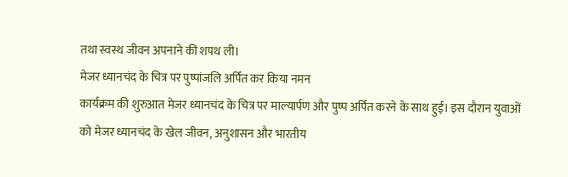तथा स्वस्थ जीवन अपनाने की शपथ ली।
मेजर ध्यानचंद के चित्र पर पुष्पांजलि अर्पित कर किया नमन
कार्यक्रम की शुरुआत मेजर ध्यानचंद के चित्र पर माल्यार्पण और पुष्प अर्पित करने के साथ हुई। इस दौरान युवाओं को मेजर ध्यानचंद के खेल जीवन, अनुशासन और भारतीय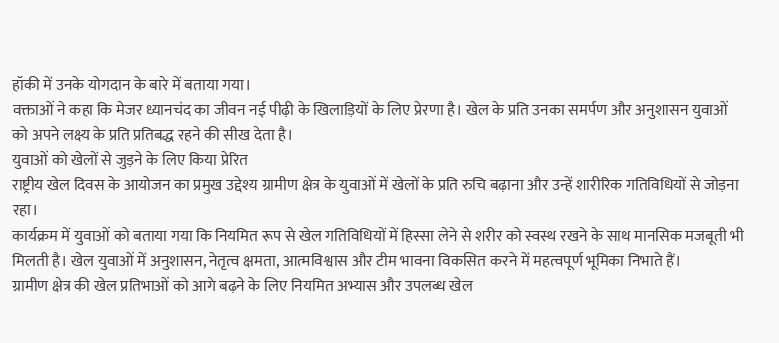हॉकी में उनके योगदान के बारे में बताया गया।
वक्ताओं ने कहा कि मेजर ध्यानचंद का जीवन नई पीढ़ी के खिलाड़ियों के लिए प्रेरणा है। खेल के प्रति उनका समर्पण और अनुशासन युवाओं को अपने लक्ष्य के प्रति प्रतिबद्ध रहने की सीख देता है।
युवाओं को खेलों से जुड़ने के लिए किया प्रेरित
राष्ट्रीय खेल दिवस के आयोजन का प्रमुख उद्देश्य ग्रामीण क्षेत्र के युवाओं में खेलों के प्रति रुचि बढ़ाना और उन्हें शारीरिक गतिविधियों से जोड़ना रहा।
कार्यक्रम में युवाओं को बताया गया कि नियमित रूप से खेल गतिविधियों में हिस्सा लेने से शरीर को स्वस्थ रखने के साथ मानसिक मजबूती भी मिलती है। खेल युवाओं में अनुशासन, नेतृत्व क्षमता, आत्मविश्वास और टीम भावना विकसित करने में महत्वपूर्ण भूमिका निभाते हैं।
ग्रामीण क्षेत्र की खेल प्रतिभाओं को आगे बढ़ने के लिए नियमित अभ्यास और उपलब्ध खेल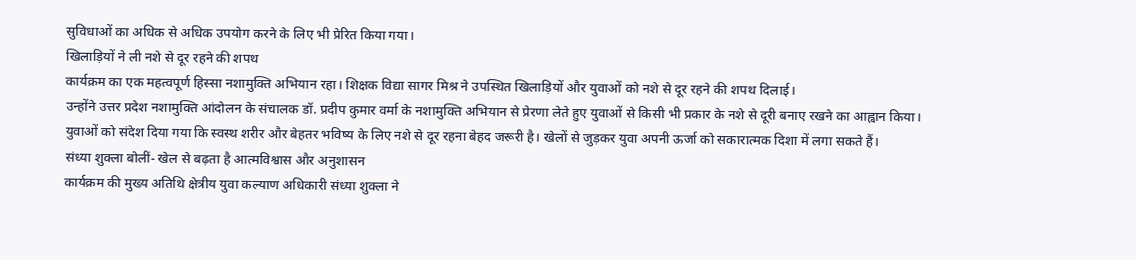सुविधाओं का अधिक से अधिक उपयोग करने के लिए भी प्रेरित किया गया।
खिलाड़ियों ने ली नशे से दूर रहने की शपथ
कार्यक्रम का एक महत्वपूर्ण हिस्सा नशामुक्ति अभियान रहा। शिक्षक विद्या सागर मिश्र ने उपस्थित खिलाड़ियों और युवाओं को नशे से दूर रहने की शपथ दिलाई।
उन्होंने उत्तर प्रदेश नशामुक्ति आंदोलन के संचालक डॉ. प्रदीप कुमार वर्मा के नशामुक्ति अभियान से प्रेरणा लेते हुए युवाओं से किसी भी प्रकार के नशे से दूरी बनाए रखने का आह्वान किया।
युवाओं को संदेश दिया गया कि स्वस्थ शरीर और बेहतर भविष्य के लिए नशे से दूर रहना बेहद जरूरी है। खेलों से जुड़कर युवा अपनी ऊर्जा को सकारात्मक दिशा में लगा सकते हैं।
संध्या शुक्ला बोलीं- खेल से बढ़ता है आत्मविश्वास और अनुशासन
कार्यक्रम की मुख्य अतिथि क्षेत्रीय युवा कल्याण अधिकारी संध्या शुक्ला ने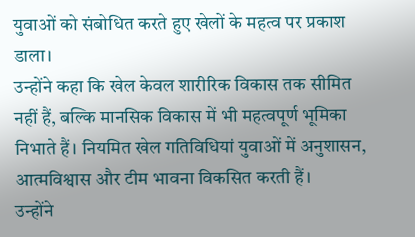युवाओं को संबोधित करते हुए खेलों के महत्व पर प्रकाश डाला।
उन्होंने कहा कि खेल केवल शारीरिक विकास तक सीमित नहीं हैं, बल्कि मानसिक विकास में भी महत्वपूर्ण भूमिका निभाते हैं। नियमित खेल गतिविधियां युवाओं में अनुशासन, आत्मविश्वास और टीम भावना विकसित करती हैं।
उन्होंने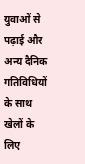युवाओं से पढ़ाई और अन्य दैनिक गतिविधियों के साथ खेलों के लिए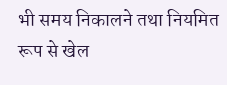भी समय निकालने तथा नियमित रूप से खेल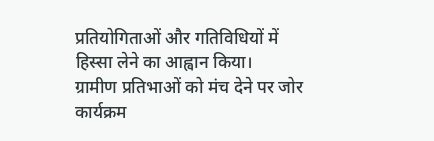प्रतियोगिताओं और गतिविधियों में हिस्सा लेने का आह्वान किया।
ग्रामीण प्रतिभाओं को मंच देने पर जोर
कार्यक्रम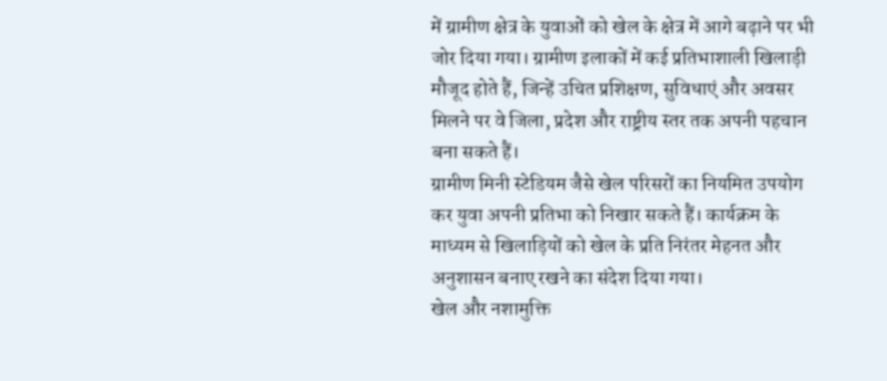में ग्रामीण क्षेत्र के युवाओं को खेल के क्षेत्र में आगे बढ़ाने पर भी जोर दिया गया। ग्रामीण इलाकों में कई प्रतिभाशाली खिलाड़ी मौजूद होते हैं, जिन्हें उचित प्रशिक्षण, सुविधाएं और अवसर मिलने पर वे जिला, प्रदेश और राष्ट्रीय स्तर तक अपनी पहचान बना सकते हैं।
ग्रामीण मिनी स्टेडियम जैसे खेल परिसरों का नियमित उपयोग कर युवा अपनी प्रतिभा को निखार सकते हैं। कार्यक्रम के माध्यम से खिलाड़ियों को खेल के प्रति निरंतर मेहनत और अनुशासन बनाए रखने का संदेश दिया गया।
खेल और नशामुक्ति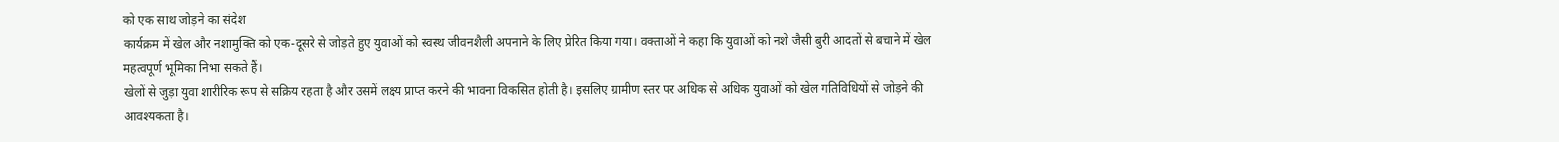को एक साथ जोड़ने का संदेश
कार्यक्रम में खेल और नशामुक्ति को एक-दूसरे से जोड़ते हुए युवाओं को स्वस्थ जीवनशैली अपनाने के लिए प्रेरित किया गया। वक्ताओं ने कहा कि युवाओं को नशे जैसी बुरी आदतों से बचाने में खेल महत्वपूर्ण भूमिका निभा सकते हैं।
खेलों से जुड़ा युवा शारीरिक रूप से सक्रिय रहता है और उसमें लक्ष्य प्राप्त करने की भावना विकसित होती है। इसलिए ग्रामीण स्तर पर अधिक से अधिक युवाओं को खेल गतिविधियों से जोड़ने की आवश्यकता है।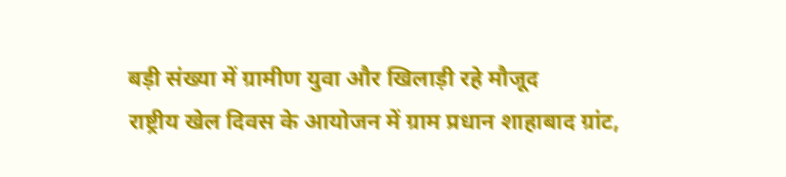बड़ी संख्या में ग्रामीण युवा और खिलाड़ी रहे मौजूद
राष्ट्रीय खेल दिवस के आयोजन में ग्राम प्रधान शाहाबाद ग्रांट,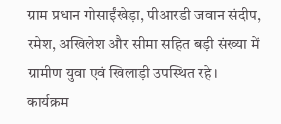ग्राम प्रधान गोसाईंखेड़ा, पीआरडी जवान संदीप, रमेश, अखिलेश और सीमा सहित बड़ी संख्या में ग्रामीण युवा एवं खिलाड़ी उपस्थित रहे।
कार्यक्रम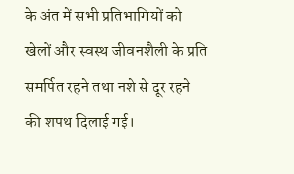के अंत में सभी प्रतिभागियों को खेलों और स्वस्थ जीवनशैली के प्रति समर्पित रहने तथा नशे से दूर रहने की शपथ दिलाई गई।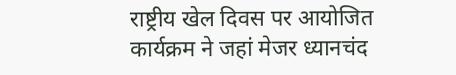राष्ट्रीय खेल दिवस पर आयोजित कार्यक्रम ने जहां मेजर ध्यानचंद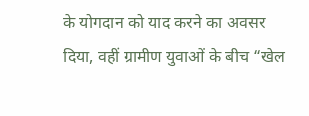के योगदान को याद करने का अवसर दिया, वहीं ग्रामीण युवाओं के बीच “खेल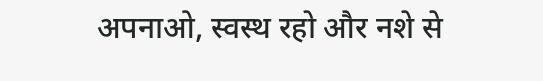अपनाओ, स्वस्थ रहो और नशे से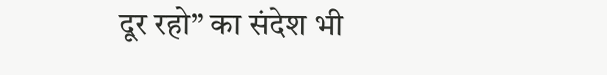दूर रहो” का संदेश भी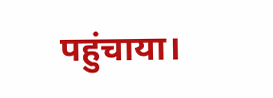पहुंचाया।